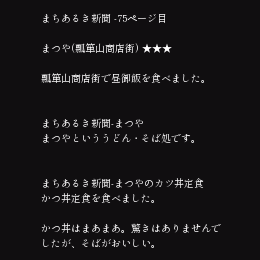まちあるき新聞 -75ページ目

まつや(瓢箪山商店街) ★★★

瓢箪山商店街で昼御飯を食べました。


まちあるき新聞-まつや
まつやといううどん・そば処です。


まちあるき新聞-まつやのカツ丼定食
かつ丼定食を食べました。

かつ丼はまあまあ。驚きはありませんでしたが、そばがおいしい。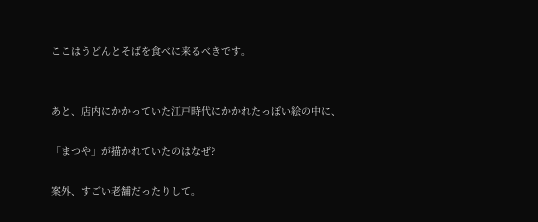ここはうどんとそばを食べに来るべきです。


あと、店内にかかっていた江戸時代にかかれたっぽい絵の中に、

「まつや」が描かれていたのはなぜ?

案外、すごい老舗だったりして。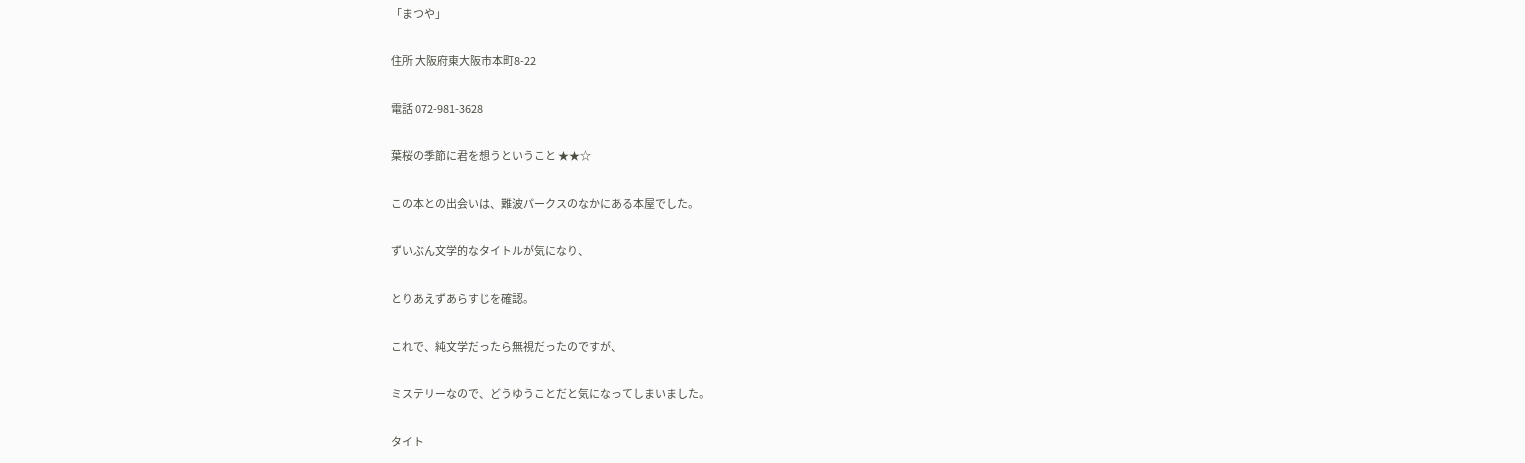「まつや」

住所 大阪府東大阪市本町8-22

電話 072-981-3628

葉桜の季節に君を想うということ ★★☆

この本との出会いは、難波パークスのなかにある本屋でした。

ずいぶん文学的なタイトルが気になり、

とりあえずあらすじを確認。

これで、純文学だったら無視だったのですが、

ミステリーなので、どうゆうことだと気になってしまいました。

タイト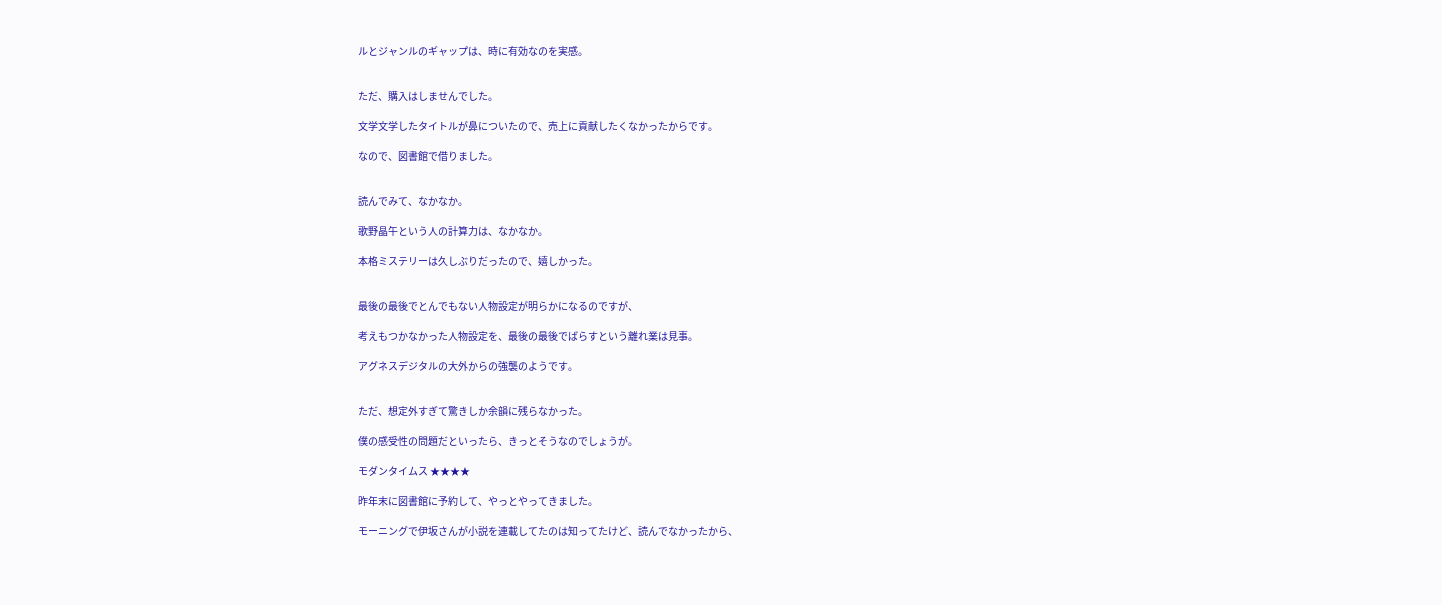ルとジャンルのギャップは、時に有効なのを実感。


ただ、購入はしませんでした。

文学文学したタイトルが鼻についたので、売上に貢献したくなかったからです。

なので、図書館で借りました。


読んでみて、なかなか。

歌野晶午という人の計算力は、なかなか。

本格ミステリーは久しぶりだったので、嬉しかった。


最後の最後でとんでもない人物設定が明らかになるのですが、

考えもつかなかった人物設定を、最後の最後でばらすという離れ業は見事。

アグネスデジタルの大外からの強襲のようです。


ただ、想定外すぎて驚きしか余韻に残らなかった。

僕の感受性の問題だといったら、きっとそうなのでしょうが。

モダンタイムス ★★★★

昨年末に図書館に予約して、やっとやってきました。

モーニングで伊坂さんが小説を連載してたのは知ってたけど、読んでなかったから、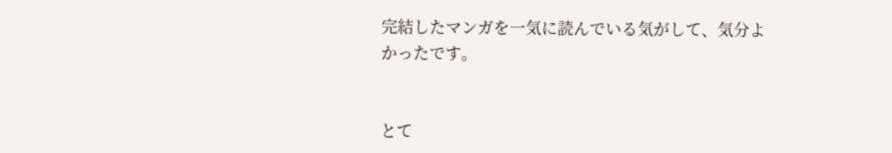完結したマンガを一気に読んでいる気がして、気分よかったです。


とて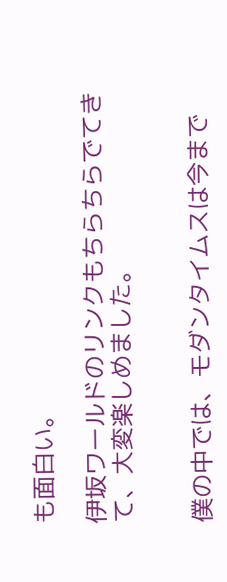も面白い。

伊坂ワールドのリンクもちらちらでてきて、大変楽しめました。


僕の中では、モダンタイムスは今まで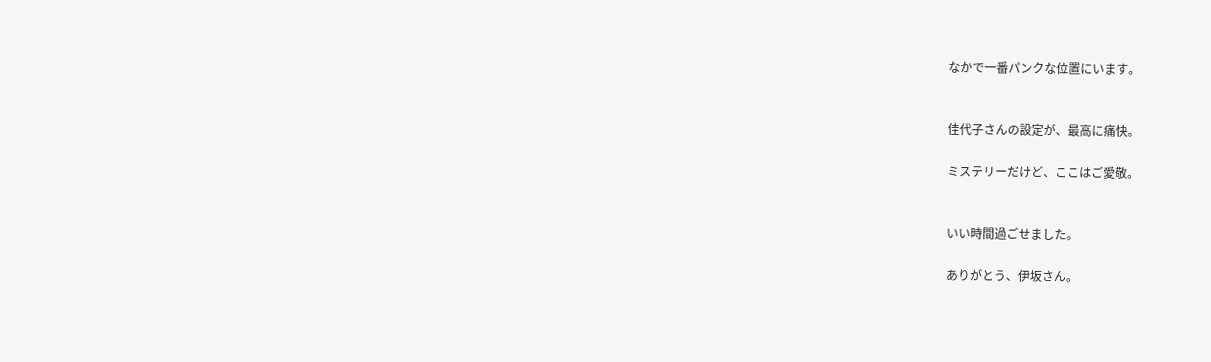なかで一番パンクな位置にいます。


佳代子さんの設定が、最高に痛快。

ミステリーだけど、ここはご愛敬。


いい時間過ごせました。

ありがとう、伊坂さん。